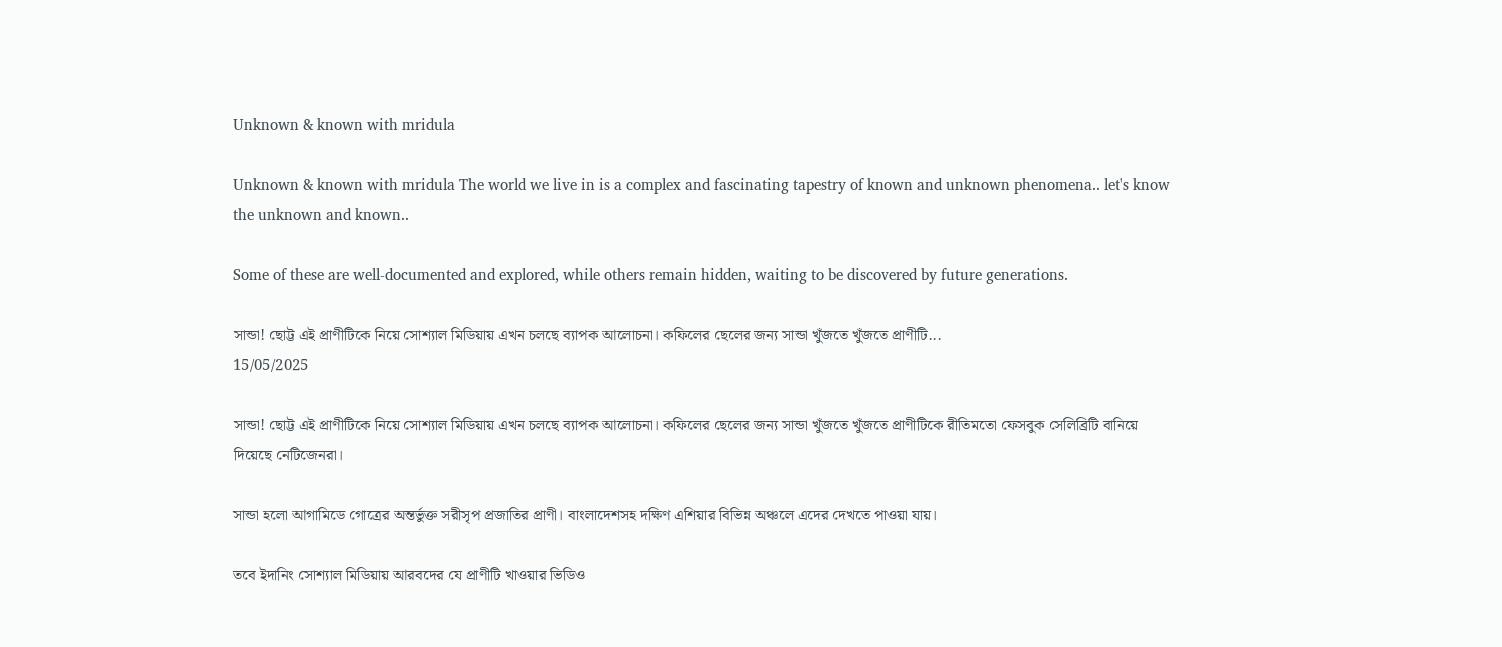Unknown & known with mridula

Unknown & known with mridula The world we live in is a complex and fascinating tapestry of known and unknown phenomena.. let's know the unknown and known..

Some of these are well-documented and explored, while others remain hidden, waiting to be discovered by future generations.

সান্ডা! ছোট্ট এই প্রাণীটিকে নিয়ে সোশ্যাল মিডিয়ায় এখন চলছে ব্যাপক আলোচনা। কফিলের ছেলের জন্য সান্ডা খুঁজতে খুঁজতে প্রাণীটি...
15/05/2025

সান্ডা! ছোট্ট এই প্রাণীটিকে নিয়ে সোশ্যাল মিডিয়ায় এখন চলছে ব্যাপক আলোচনা। কফিলের ছেলের জন্য সান্ডা খুঁজতে খুঁজতে প্রাণীটিকে রীতিমতো ফেসবুক সেলিব্রিটি বানিয়ে দিয়েছে নেটিজেনরা।

সান্ডা হলো আগামিডে গোত্রের অন্তর্ভুক্ত সরীসৃপ প্রজাতির প্রাণী। বাংলাদেশসহ দক্ষিণ এশিয়ার বিভিন্ন অঞ্চলে এদের দেখতে পাওয়া যায়।

তবে ইদানিং সোশ্যাল মিডিয়ায় আরবদের যে প্রাণীটি খাওয়ার ভিডিও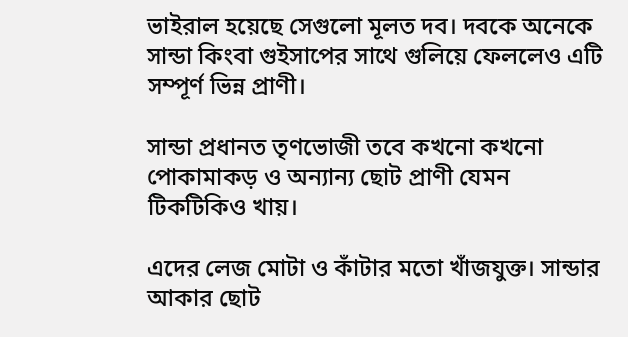ভাইরাল হয়েছে সেগুলো মূলত দব। দবকে অনেকে সান্ডা কিংবা গুইসাপের সাথে গুলিয়ে ফেললেও এটি সম্পূর্ণ ভিন্ন প্রাণী।

সান্ডা প্রধানত তৃণভোজী তবে কখনো কখনো পোকামাকড় ও অন্যান্য ছোট প্রাণী যেমন টিকটিকিও খায়।

এদের লেজ মোটা ও কাঁটার মতো খাঁজযুক্ত। সান্ডার আকার ছোট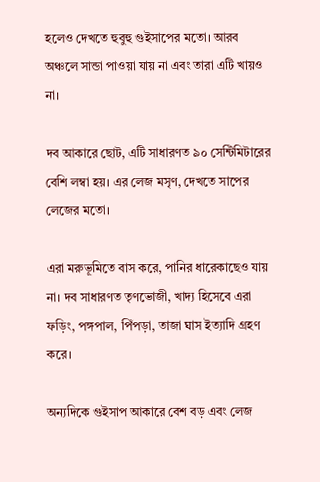হলেও দেখতে হুবুহু গুইসাপের মতো। আরব অঞ্চলে সান্ডা পাওয়া যায় না এবং তারা এটি খায়ও না।

দব আকারে ছোট, এটি সাধারণত ৯০ সেন্টিমিটারের বেশি লম্বা হয়। এর লেজ মসৃণ, দেখতে সাপের লেজের মতো।

এরা মরুভূমিতে বাস করে, পানির ধারেকাছেও যায় না। দব সাধারণত তৃণভোজী, খাদ্য হিসেবে এরা ফড়িং, পঙ্গপাল, পিঁপড়া, তাজা ঘাস ইত্যাদি গ্রহণ করে।

অন্যদিকে গুইসাপ আকারে বেশ বড় এবং লেজ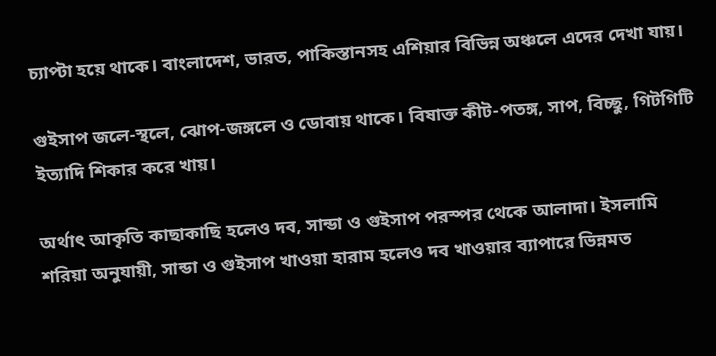চ্যাপ্টা হয়ে থাকে। বাংলাদেশ, ভারত, পাকিস্তানসহ এশিয়ার বিভিন্ন অঞ্চলে এদের দেখা যায়।

গুইসাপ জলে-স্থলে, ঝোপ-জঙ্গলে ও ডোবায় থাকে। বিষাক্ত কীট-পতঙ্গ, সাপ, বিচ্ছু, গিটগিটি ইত্যাদি শিকার করে খায়।

অর্থাৎ আকৃতি কাছাকাছি হলেও দব, সান্ডা ও গুইসাপ পরস্পর থেকে আলাদা। ইসলামি শরিয়া অনুযায়ী, সান্ডা ও গুইসাপ খাওয়া হারাম হলেও দব খাওয়ার ব্যাপারে ভিন্নমত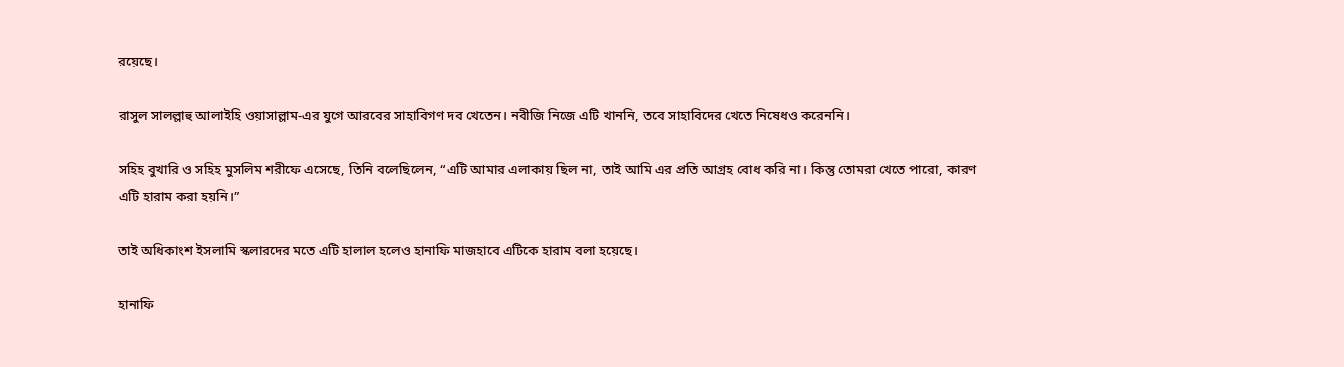রয়েছে।

রাসুল সালল্লাহু আলাইহি ওয়াসাল্লাম-এর যুগে আরবের সাহাবিগণ দব খেতেন। নবীজি নিজে এটি খাননি, তবে সাহাবিদের খেতে নিষেধও করেননি।

সহিহ বুখারি ও সহিহ মুসলিম শরীফে এসেছে, তিনি বলেছিলেন, “এটি আমার এলাকায় ছিল না, তাই আমি এর প্রতি আগ্রহ বোধ করি না। কিন্তু তোমরা খেতে পারো, কারণ এটি হারাম করা হয়নি।”

তাই অধিকাংশ ইসলামি স্কলারদের মতে এটি হালাল হলেও হানাফি মাজহাবে এটিকে হারাম বলা হয়েছে।

হানাফি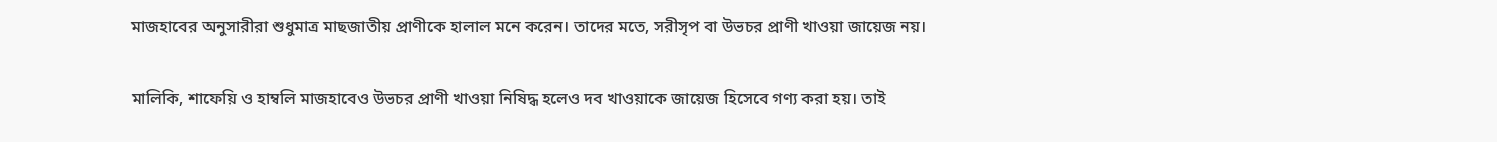মাজহাবের অনুসারীরা শুধুমাত্র মাছজাতীয় প্রাণীকে হালাল মনে করেন। তাদের মতে, সরীসৃপ বা উভচর প্রাণী খাওয়া জায়েজ নয়।

মালিকি, শাফেয়ি ও হাম্বলি মাজহাবেও উভচর প্রাণী খাওয়া নিষিদ্ধ হলেও দব খাওয়াকে জায়েজ হিসেবে গণ্য করা হয়। তাই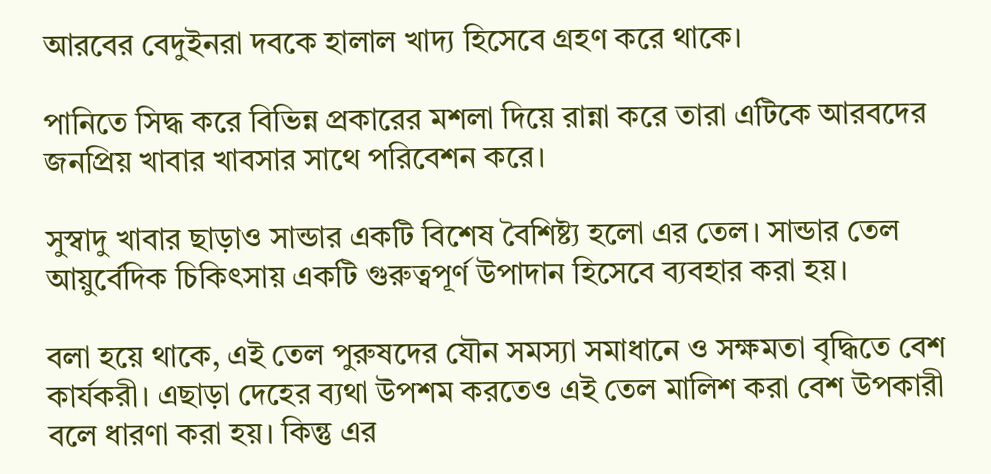আরবের বেদুইনরা দবকে হালাল খাদ্য হিসেবে গ্রহণ করে থাকে।

পানিতে সিদ্ধ করে বিভিন্ন প্রকারের মশলা দিয়ে রান্না করে তারা এটিকে আরবদের জনপ্রিয় খাবার খাবসার সাথে পরিবেশন করে।

সুস্বাদু খাবার ছাড়াও সান্ডার একটি বিশেষ বৈশিষ্ট্য হলো এর তেল। সান্ডার তেল আয়ুর্বেদিক চিকিৎসায় একটি গুরুত্বপূর্ণ উপাদান হিসেবে ব্যবহার করা হয়।

বলা হয়ে থাকে, এই তেল পুরুষদের যৌন সমস্যা সমাধানে ও সক্ষমতা বৃদ্ধিতে বেশ কার্যকরী। এছাড়া দেহের ব্যথা উপশম করতেও এই তেল মালিশ করা বেশ উপকারী বলে ধারণা করা হয়। কিন্তু এর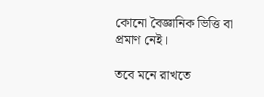কোনো বৈজ্ঞানিক ভিত্তি বা প্রমাণ নেই।

তবে মনে রাখতে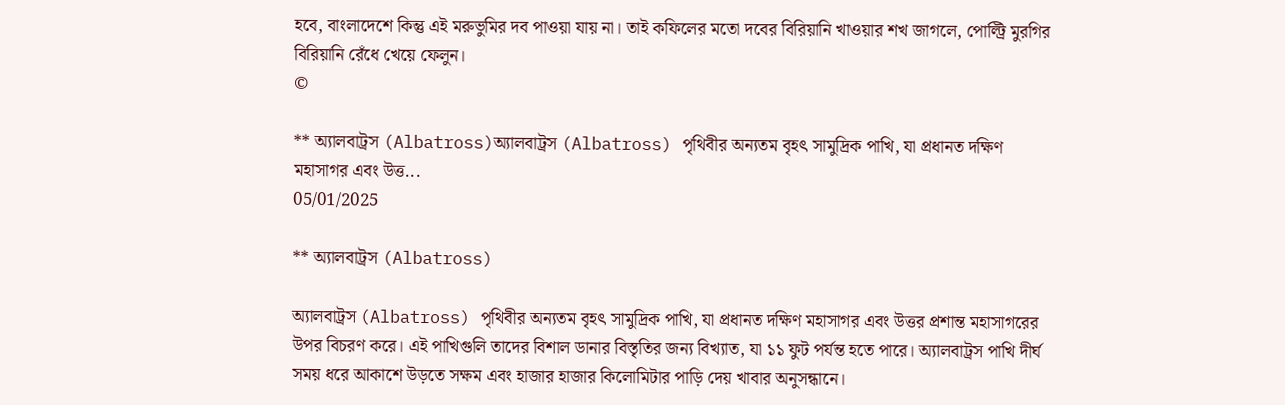হবে, বাংলাদেশে কিন্তু এই মরুভুমির দব পাওয়া যায় না। তাই কফিলের মতো দবের বিরিয়ানি খাওয়ার শখ জাগলে, পোল্ট্রি মুরগির বিরিয়ানি রেঁধে খেয়ে ফেলুন।
©

** অ্যালবাট্রস (Albatross)অ্যালবাট্রস (Albatross) পৃথিবীর অন্যতম বৃহৎ সামুদ্রিক পাখি, যা প্রধানত দক্ষিণ মহাসাগর এবং উত্ত...
05/01/2025

** অ্যালবাট্রস (Albatross)

অ্যালবাট্রস (Albatross) পৃথিবীর অন্যতম বৃহৎ সামুদ্রিক পাখি, যা প্রধানত দক্ষিণ মহাসাগর এবং উত্তর প্রশান্ত মহাসাগরের উপর বিচরণ করে। এই পাখিগুলি তাদের বিশাল ডানার বিস্তৃতির জন্য বিখ্যাত, যা ১১ ফুট পর্যন্ত হতে পারে। অ্যালবাট্রস পাখি দীর্ঘ সময় ধরে আকাশে উড়তে সক্ষম এবং হাজার হাজার কিলোমিটার পাড়ি দেয় খাবার অনুসন্ধানে।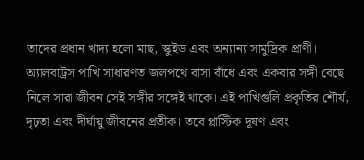তাদের প্রধান খাদ্য হলো মাছ, স্কুইড এবং অন্যান্য সামুদ্রিক প্রাণী। অ্যালবাট্রস পাখি সাধারণত জলপথে বাসা বাঁধে এবং একবার সঙ্গী বেছে নিলে সারা জীবন সেই সঙ্গীর সঙ্গেই থাকে। এই পাখিগুলি প্রকৃতির শৌর্য, দৃঢ়তা এবং দীর্ঘায়ু জীবনের প্রতীক। তবে প্লাস্টিক দূষণ এবং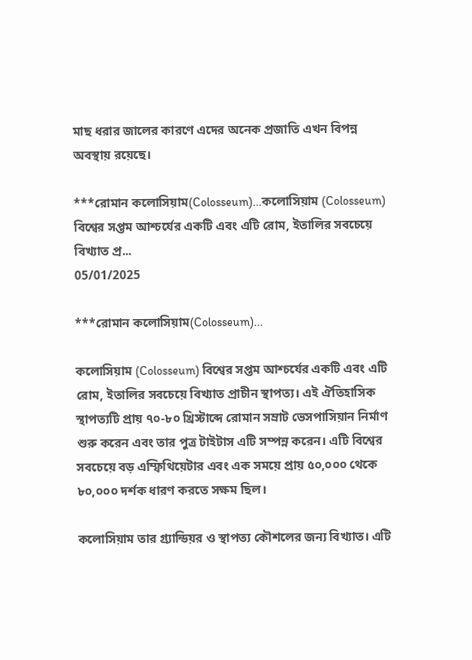মাছ ধরার জালের কারণে এদের অনেক প্রজাতি এখন বিপন্ন অবস্থায় রয়েছে।

***রোমান কলোসিয়াম(Colosseum)...কলোসিয়াম (Colosseum) বিশ্বের সপ্তম আশ্চর্যের একটি এবং এটি রোম, ইতালির সবচেয়ে বিখ্যাত প্র...
05/01/2025

***রোমান কলোসিয়াম(Colosseum)...

কলোসিয়াম (Colosseum) বিশ্বের সপ্তম আশ্চর্যের একটি এবং এটি রোম, ইতালির সবচেয়ে বিখ্যাত প্রাচীন স্থাপত্য। এই ঐতিহাসিক স্থাপত্যটি প্রায় ৭০-৮০ খ্রিস্টাব্দে রোমান সম্রাট ভেসপাসিয়ান নির্মাণ শুরু করেন এবং তার পুত্র টাইটাস এটি সম্পন্ন করেন। এটি বিশ্বের সবচেয়ে বড় এম্ফিথিয়েটার এবং এক সময়ে প্রায় ৫০,০০০ থেকে ৮০,০০০ দর্শক ধারণ করতে সক্ষম ছিল।

কলোসিয়াম তার গ্র্যান্ডিয়র ও স্থাপত্য কৌশলের জন্য বিখ্যাত। এটি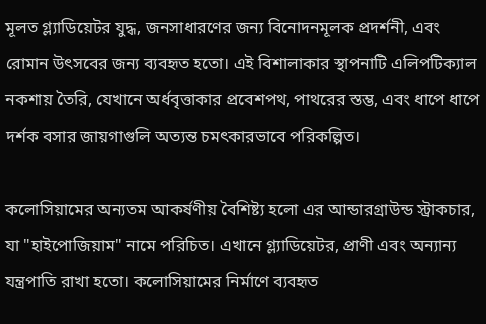মূলত গ্ল্যাডিয়েটর যুদ্ধ, জনসাধারণের জন্য বিনোদনমূলক প্রদর্শনী, এবং রোমান উৎসবের জন্য ব্যবহৃত হতো। এই বিশালাকার স্থাপনাটি এলিপটিক্যাল নকশায় তৈরি, যেখানে অর্ধবৃত্তাকার প্রবেশপথ, পাথরের স্তম্ভ, এবং ধাপে ধাপে দর্শক বসার জায়গাগুলি অত্যন্ত চমৎকারভাবে পরিকল্পিত।

কলোসিয়ামের অন্যতম আকর্ষণীয় বৈশিষ্ট্য হলো এর আন্ডারগ্রাউন্ড স্ট্রাকচার, যা "হাইপোজিয়াম" নামে পরিচিত। এখানে গ্ল্যাডিয়েটর, প্রাণী এবং অন্যান্য যন্ত্রপাতি রাখা হতো। কলোসিয়ামের নির্মাণে ব্যবহৃত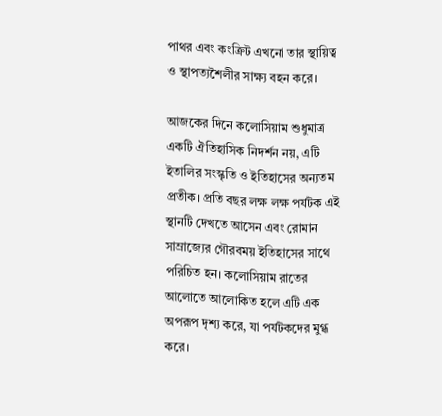পাথর এবং কংক্রিট এখনো তার স্থায়িত্ব ও স্থাপত্যশৈলীর সাক্ষ্য বহন করে।

আজকের দিনে কলোসিয়াম শুধুমাত্র একটি ঐতিহাসিক নিদর্শন নয়, এটি ইতালির সংস্কৃতি ও ইতিহাসের অন্যতম প্রতীক। প্রতি বছর লক্ষ লক্ষ পর্যটক এই স্থানটি দেখতে আসেন এবং রোমান সাম্রাজ্যের গৌরবময় ইতিহাসের সাথে পরিচিত হন। কলোসিয়াম রাতের আলোতে আলোকিত হলে এটি এক অপরূপ দৃশ্য করে, যা পর্যটকদের মুগ্ধ করে।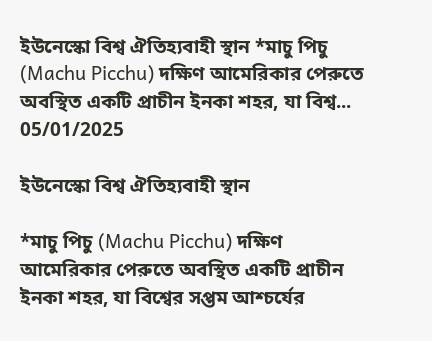ইউনেস্কো বিশ্ব ঐতিহ্যবাহী স্থান *মাচু পিচু (Machu Picchu) দক্ষিণ আমেরিকার পেরুতে অবস্থিত একটি প্রাচীন ইনকা শহর, যা বিশ্ব...
05/01/2025

ইউনেস্কো বিশ্ব ঐতিহ্যবাহী স্থান

*মাচু পিচু (Machu Picchu) দক্ষিণ আমেরিকার পেরুতে অবস্থিত একটি প্রাচীন ইনকা শহর, যা বিশ্বের সপ্তম আশ্চর্যের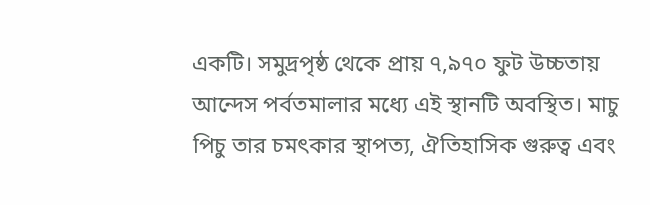একটি। সমুদ্রপৃষ্ঠ থেকে প্রায় ৭,৯৭০ ফুট উচ্চতায় আন্দেস পর্বতমালার মধ্যে এই স্থানটি অবস্থিত। মাচু পিচু তার চমৎকার স্থাপত্য, ঐতিহাসিক গুরুত্ব এবং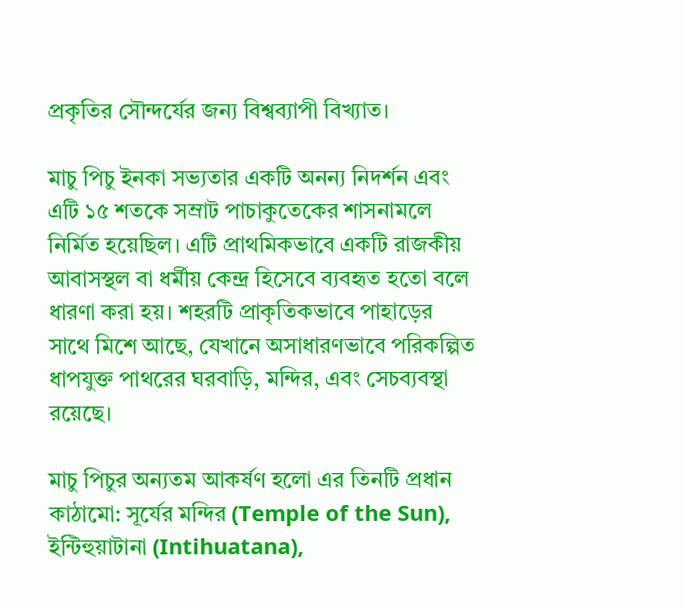প্রকৃতির সৌন্দর্যের জন্য বিশ্বব্যাপী বিখ্যাত।

মাচু পিচু ইনকা সভ্যতার একটি অনন্য নিদর্শন এবং এটি ১৫ শতকে সম্রাট পাচাকুতেকের শাসনামলে নির্মিত হয়েছিল। এটি প্রাথমিকভাবে একটি রাজকীয় আবাসস্থল বা ধর্মীয় কেন্দ্র হিসেবে ব্যবহৃত হতো বলে ধারণা করা হয়। শহরটি প্রাকৃতিকভাবে পাহাড়ের সাথে মিশে আছে, যেখানে অসাধারণভাবে পরিকল্পিত ধাপযুক্ত পাথরের ঘরবাড়ি, মন্দির, এবং সেচব্যবস্থা রয়েছে।

মাচু পিচুর অন্যতম আকর্ষণ হলো এর তিনটি প্রধান কাঠামো: সূর্যের মন্দির (Temple of the Sun), ইন্টিহুয়াটানা (Intihuatana),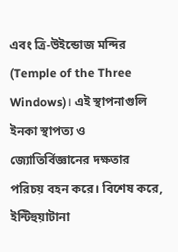এবং ত্রি-উইন্ডোজ মন্দির (Temple of the Three Windows)। এই স্থাপনাগুলি ইনকা স্থাপত্য ও জ্যোতির্বিজ্ঞানের দক্ষতার পরিচয় বহন করে। বিশেষ করে, ইন্টিহুয়াটানা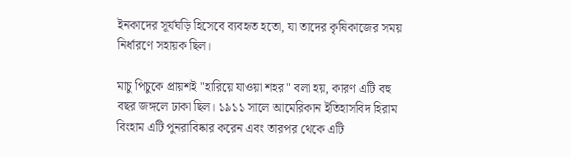ইনকাদের সূর্যঘড়ি হিসেবে ব্যবহৃত হতো, যা তাদের কৃষিকাজের সময় নির্ধারণে সহায়ক ছিল।

মাচু পিচুকে প্রায়শই "হারিয়ে যাওয়া শহর" বলা হয়, কারণ এটি বহু বছর জঙ্গলে ঢাকা ছিল। ১৯১১ সালে আমেরিকান ইতিহাসবিদ হিরাম বিংহাম এটি পুনরাবিষ্কার করেন এবং তারপর থেকে এটি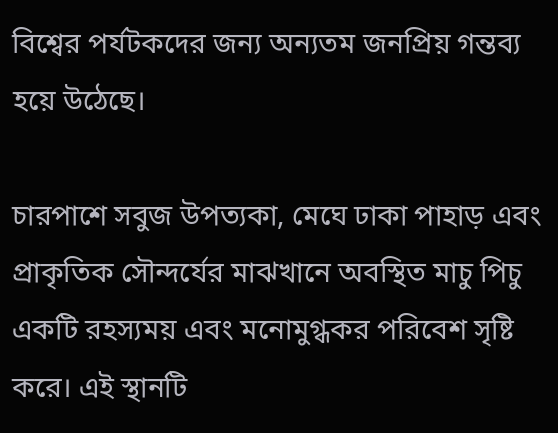বিশ্বের পর্যটকদের জন্য অন্যতম জনপ্রিয় গন্তব্য হয়ে উঠেছে।

চারপাশে সবুজ উপত্যকা, মেঘে ঢাকা পাহাড় এবং প্রাকৃতিক সৌন্দর্যের মাঝখানে অবস্থিত মাচু পিচু একটি রহস্যময় এবং মনোমুগ্ধকর পরিবেশ সৃষ্টি করে। এই স্থানটি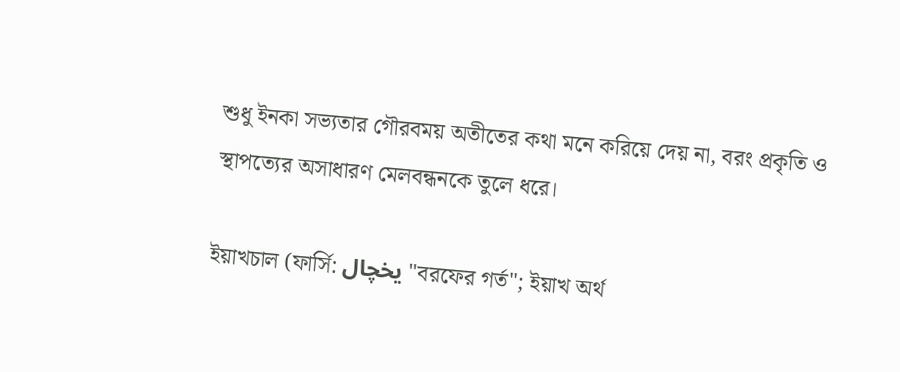শুধু ইনকা সভ্যতার গৌরবময় অতীতের কথা মনে করিয়ে দেয় না, বরং প্রকৃতি ও স্থাপত্যের অসাধারণ মেলবন্ধনকে তুলে ধরে।

ইয়াখচাল (ফার্সি: یخچال "বরফের গর্ত"; ইয়াখ অর্থ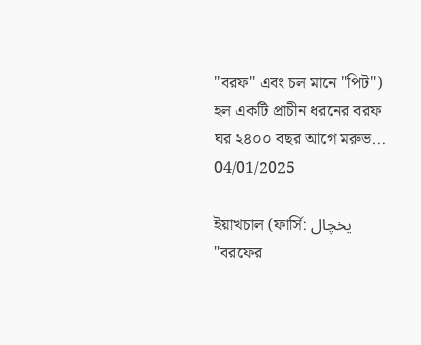"বরফ" এবং চল মানে "পিট") হল একটি প্রাচীন ধরনের বরফ ঘর ২৪০০ বছর আগে মরুভ...
04/01/2025

ইয়াখচাল (ফার্সি: یخچال "বরফের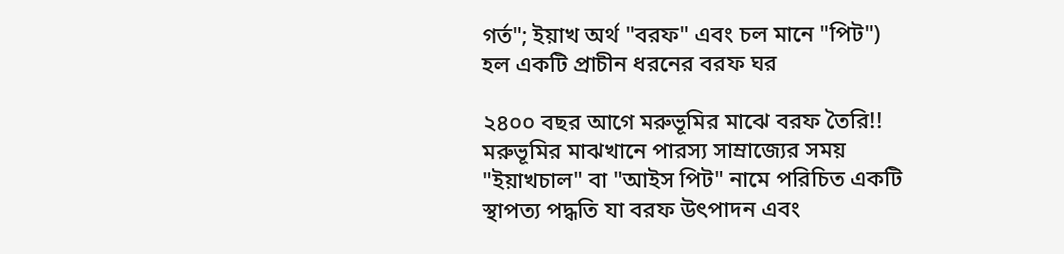গর্ত"; ইয়াখ অর্থ "বরফ" এবং চল মানে "পিট") হল একটি প্রাচীন ধরনের বরফ ঘর

২৪০০ বছর আগে মরুভূমির মাঝে বরফ তৈরি!!
মরুভূমির মাঝখানে পারস্য সাম্রাজ্যের সময় "ইয়াখচাল" বা "আইস পিট" নামে পরিচিত একটি স্থাপত্য পদ্ধতি যা বরফ উৎপাদন এবং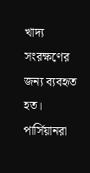খাদ্য সংরক্ষণের জন্য ব্যবহৃত হত। পার্সিয়ানরা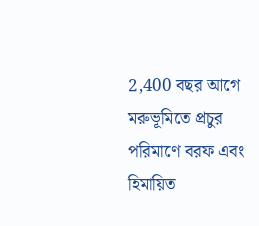2,400 বছর আগে মরুভূমিতে প্রচুর পরিমাণে বরফ এবং হিমায়িত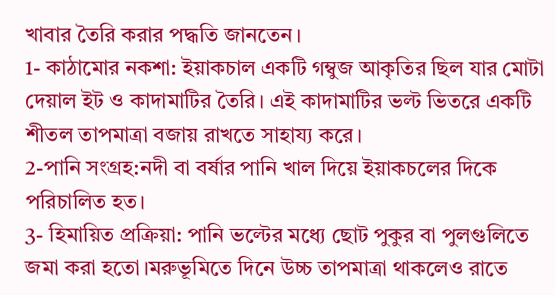খাবার তৈরি করার পদ্ধতি জানতেন।
1- কাঠামোর নকশা: ইয়াকচাল একটি গম্বুজ আকৃতির ছিল যার মোটা দেয়াল ইট ও কাদামাটির তৈরি। এই কাদামাটির ভল্ট ভিতরে একটি শীতল তাপমাত্রা বজায় রাখতে সাহায্য করে।
2-পানি সংগ্রহ:নদী বা বর্ষার পানি খাল দিয়ে ইয়াকচলের দিকে পরিচালিত হত।
3- হিমায়িত প্রক্রিয়া: পানি ভল্টের মধ্যে ছোট পুকুর বা পুলগুলিতে জমা করা হতো।মরুভূমিতে দিনে উচ্চ তাপমাত্রা থাকলেও রাতে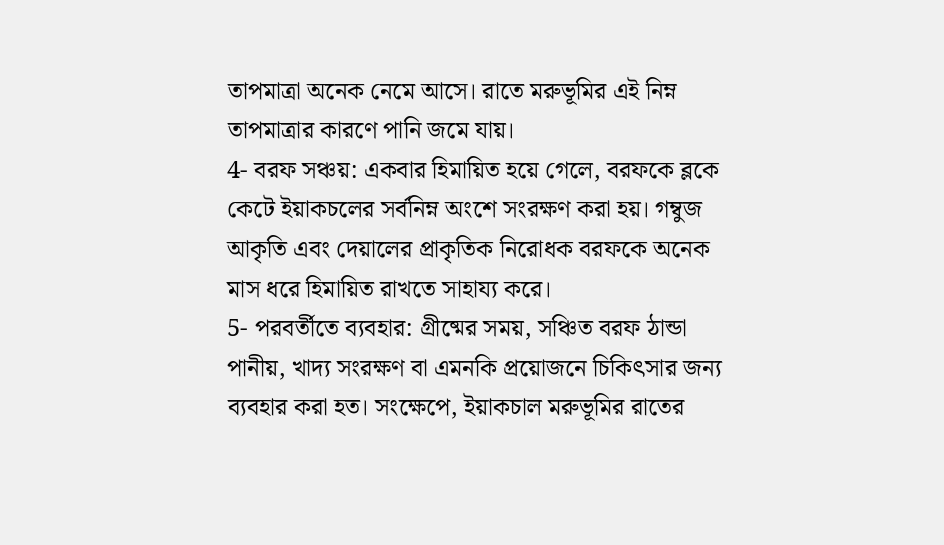তাপমাত্রা অনেক নেমে আসে। রাতে মরুভূমির এই নিম্ন তাপমাত্রার কারণে পানি জমে যায়।
4- বরফ সঞ্চয়: একবার হিমায়িত হয়ে গেলে, বরফকে ব্লকে কেটে ইয়াকচলের সর্বনিম্ন অংশে সংরক্ষণ করা হয়। গম্বুজ আকৃতি এবং দেয়ালের প্রাকৃতিক নিরোধক বরফকে অনেক মাস ধরে হিমায়িত রাখতে সাহায্য করে।
5- পরবর্তীতে ব্যবহার: গ্রীষ্মের সময়, সঞ্চিত বরফ ঠান্ডা পানীয়, খাদ্য সংরক্ষণ বা এমনকি প্রয়োজনে চিকিৎসার জন্য ব্যবহার করা হত। সংক্ষেপে, ইয়াকচাল মরুভূমির রাতের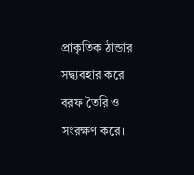প্রাকৃতিক ঠান্ডার সদ্ব্যবহার করে বরফ তৈরি ও সংরক্ষণ করে।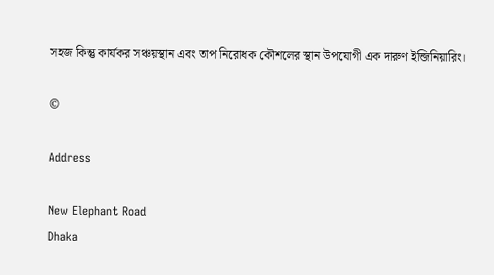সহজ কিন্তু কার্যকর সঞ্চয়স্থান এবং তাপ নিরোধক কৌশলের স্থান উপযোগী এক দারুণ ইন্জিনিয়ারিং।

©

Address

New Elephant Road
Dhaka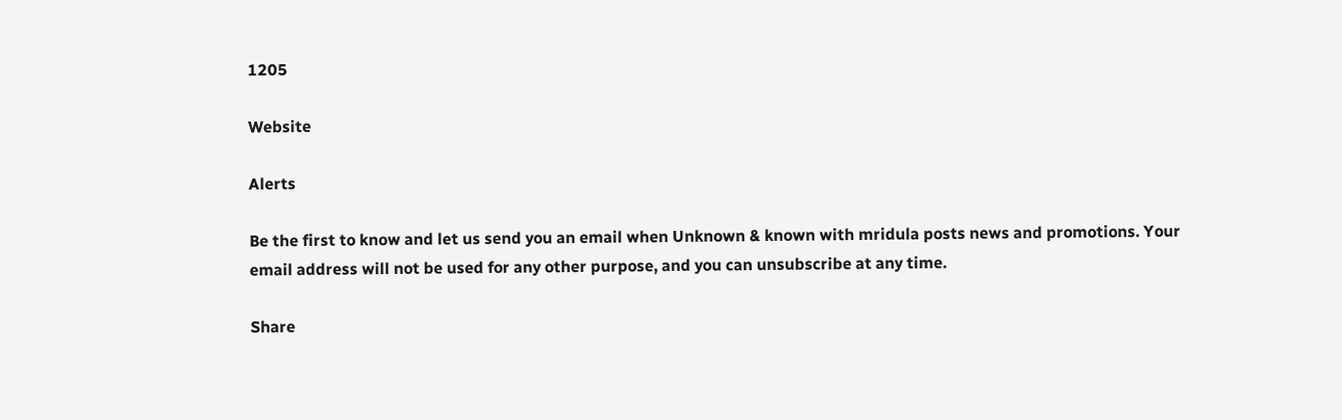1205

Website

Alerts

Be the first to know and let us send you an email when Unknown & known with mridula posts news and promotions. Your email address will not be used for any other purpose, and you can unsubscribe at any time.

Share